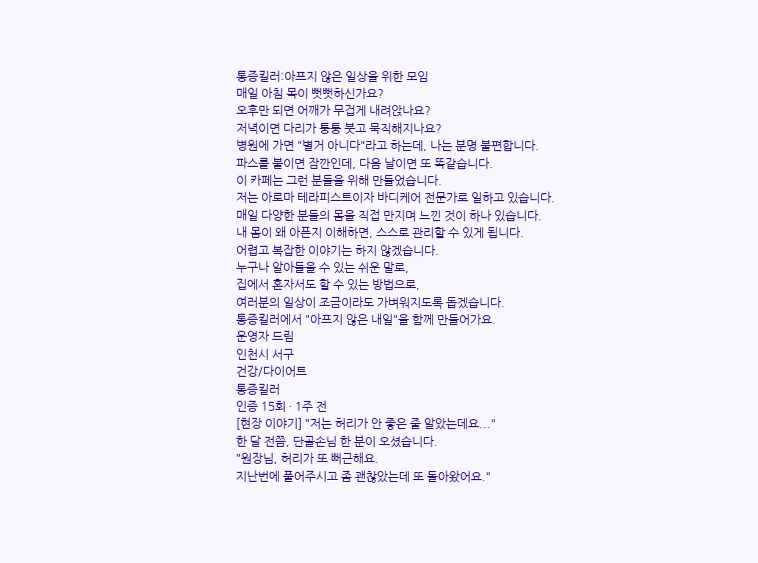통증킬러:아프지 않은 일상을 위한 모임
매일 아침 목이 뻣뻣하신가요?
오후만 되면 어깨가 무겁게 내려앉나요?
저녁이면 다리가 퉁퉁 붓고 묵직해지나요?
병원에 가면 "별거 아니다"라고 하는데, 나는 분명 불편합니다.
파스를 붙이면 잠깐인데, 다음 날이면 또 똑같습니다.
이 카페는 그런 분들을 위해 만들었습니다.
저는 아로마 테라피스트이자 바디케어 전문가로 일하고 있습니다.
매일 다양한 분들의 몸을 직접 만지며 느낀 것이 하나 있습니다.
내 몸이 왜 아픈지 이해하면, 스스로 관리할 수 있게 됩니다.
어렵고 복잡한 이야기는 하지 않겠습니다.
누구나 알아들을 수 있는 쉬운 말로,
집에서 혼자서도 할 수 있는 방법으로,
여러분의 일상이 조금이라도 가벼워지도록 돕겠습니다.
통증킬러에서 "아프지 않은 내일"을 함께 만들어가요.
운영자 드림
인천시 서구
건강/다이어트
통증킬러
인증 15회 · 1주 전
[현장 이야기] "저는 허리가 안 좋은 줄 알았는데요..."
한 달 전쯤, 단골손님 한 분이 오셨습니다.
"원장님, 허리가 또 뻐근해요.
지난번에 풀어주시고 좀 괜찮았는데 또 돌아왔어요."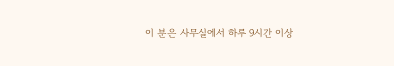이 분은 사무실에서 하루 9시간 이상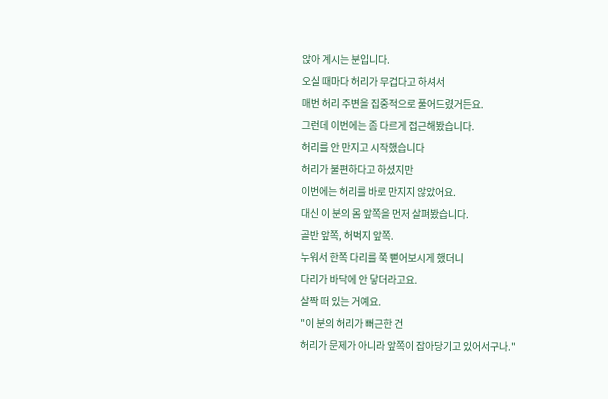앉아 계시는 분입니다.
오실 때마다 허리가 무겁다고 하셔서
매번 허리 주변을 집중적으로 풀어드렸거든요.
그런데 이번에는 좀 다르게 접근해봤습니다.
허리를 안 만지고 시작했습니다
허리가 불편하다고 하셨지만
이번에는 허리를 바로 만지지 않았어요.
대신 이 분의 몸 앞쪽을 먼저 살펴봤습니다.
골반 앞쪽, 허벅지 앞쪽.
누워서 한쪽 다리를 쭉 뻗어보시게 했더니
다리가 바닥에 안 닿더라고요.
살짝 떠 있는 거예요.
"이 분의 허리가 뻐근한 건
허리가 문제가 아니라 앞쪽이 잡아당기고 있어서구나."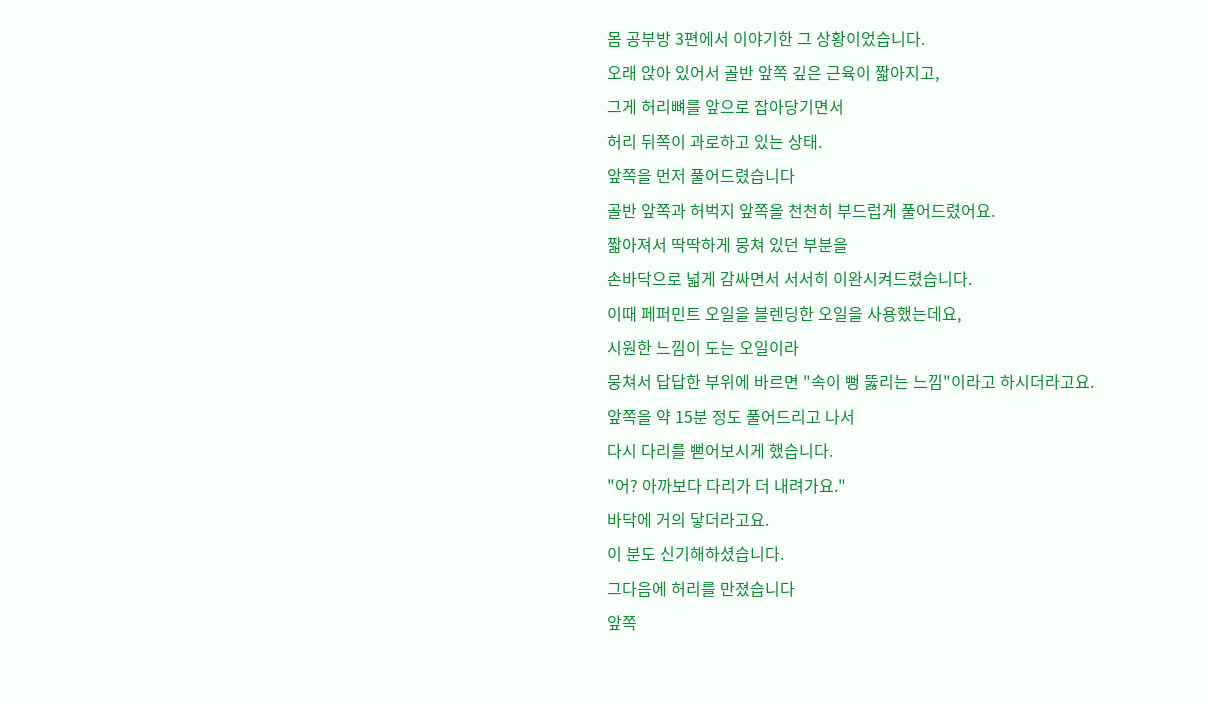몸 공부방 3편에서 이야기한 그 상황이었습니다.
오래 앉아 있어서 골반 앞쪽 깊은 근육이 짧아지고,
그게 허리뼈를 앞으로 잡아당기면서
허리 뒤쪽이 과로하고 있는 상태.
앞쪽을 먼저 풀어드렸습니다
골반 앞쪽과 허벅지 앞쪽을 천천히 부드럽게 풀어드렸어요.
짧아져서 딱딱하게 뭉쳐 있던 부분을
손바닥으로 넓게 감싸면서 서서히 이완시켜드렸습니다.
이때 페퍼민트 오일을 블렌딩한 오일을 사용했는데요,
시원한 느낌이 도는 오일이라
뭉쳐서 답답한 부위에 바르면 "속이 뻥 뚫리는 느낌"이라고 하시더라고요.
앞쪽을 약 15분 정도 풀어드리고 나서
다시 다리를 뻗어보시게 했습니다.
"어? 아까보다 다리가 더 내려가요."
바닥에 거의 닿더라고요.
이 분도 신기해하셨습니다.
그다음에 허리를 만졌습니다
앞쪽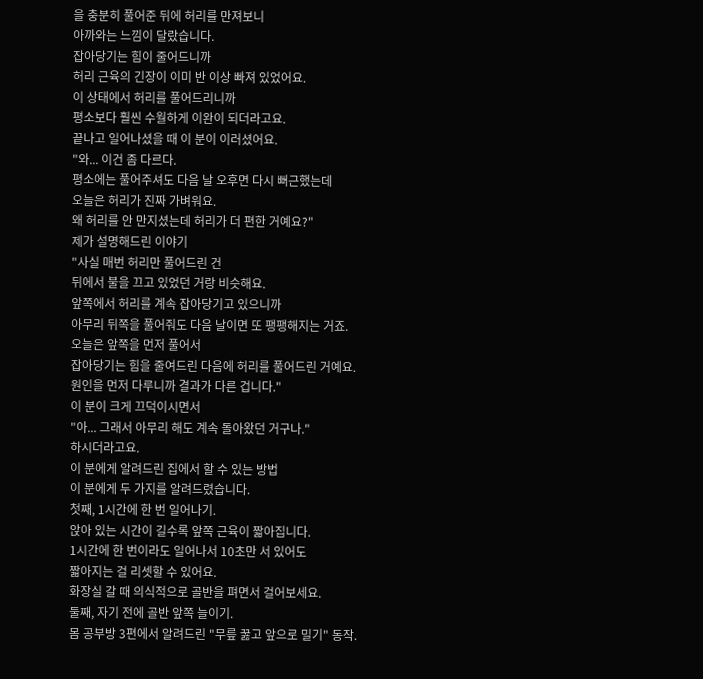을 충분히 풀어준 뒤에 허리를 만져보니
아까와는 느낌이 달랐습니다.
잡아당기는 힘이 줄어드니까
허리 근육의 긴장이 이미 반 이상 빠져 있었어요.
이 상태에서 허리를 풀어드리니까
평소보다 훨씬 수월하게 이완이 되더라고요.
끝나고 일어나셨을 때 이 분이 이러셨어요.
"와... 이건 좀 다르다.
평소에는 풀어주셔도 다음 날 오후면 다시 뻐근했는데
오늘은 허리가 진짜 가벼워요.
왜 허리를 안 만지셨는데 허리가 더 편한 거예요?"
제가 설명해드린 이야기
"사실 매번 허리만 풀어드린 건
뒤에서 불을 끄고 있었던 거랑 비슷해요.
앞쪽에서 허리를 계속 잡아당기고 있으니까
아무리 뒤쪽을 풀어줘도 다음 날이면 또 팽팽해지는 거죠.
오늘은 앞쪽을 먼저 풀어서
잡아당기는 힘을 줄여드린 다음에 허리를 풀어드린 거예요.
원인을 먼저 다루니까 결과가 다른 겁니다."
이 분이 크게 끄덕이시면서
"아... 그래서 아무리 해도 계속 돌아왔던 거구나."
하시더라고요.
이 분에게 알려드린 집에서 할 수 있는 방법
이 분에게 두 가지를 알려드렸습니다.
첫째, 1시간에 한 번 일어나기.
앉아 있는 시간이 길수록 앞쪽 근육이 짧아집니다.
1시간에 한 번이라도 일어나서 10초만 서 있어도
짧아지는 걸 리셋할 수 있어요.
화장실 갈 때 의식적으로 골반을 펴면서 걸어보세요.
둘째, 자기 전에 골반 앞쪽 늘이기.
몸 공부방 3편에서 알려드린 "무릎 꿇고 앞으로 밀기" 동작.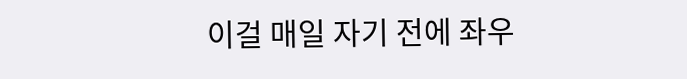이걸 매일 자기 전에 좌우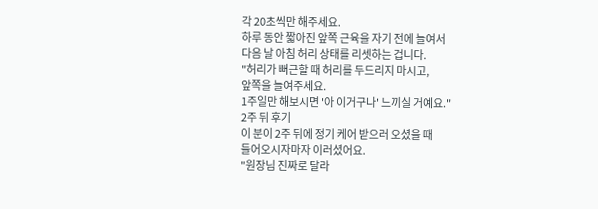각 20초씩만 해주세요.
하루 동안 짧아진 앞쪽 근육을 자기 전에 늘여서
다음 날 아침 허리 상태를 리셋하는 겁니다.
"허리가 뻐근할 때 허리를 두드리지 마시고,
앞쪽을 늘여주세요.
1주일만 해보시면 '아 이거구나' 느끼실 거예요."
2주 뒤 후기
이 분이 2주 뒤에 정기 케어 받으러 오셨을 때
들어오시자마자 이러셨어요.
"원장님 진짜로 달라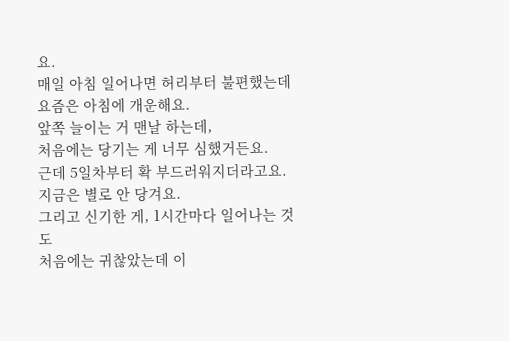요.
매일 아침 일어나면 허리부터 불편했는데
요즘은 아침에 개운해요.
앞쪽 늘이는 거 맨날 하는데,
처음에는 당기는 게 너무 심했거든요.
근데 5일차부터 확 부드러워지더라고요.
지금은 별로 안 당겨요.
그리고 신기한 게, 1시간마다 일어나는 것도
처음에는 귀찮았는데 이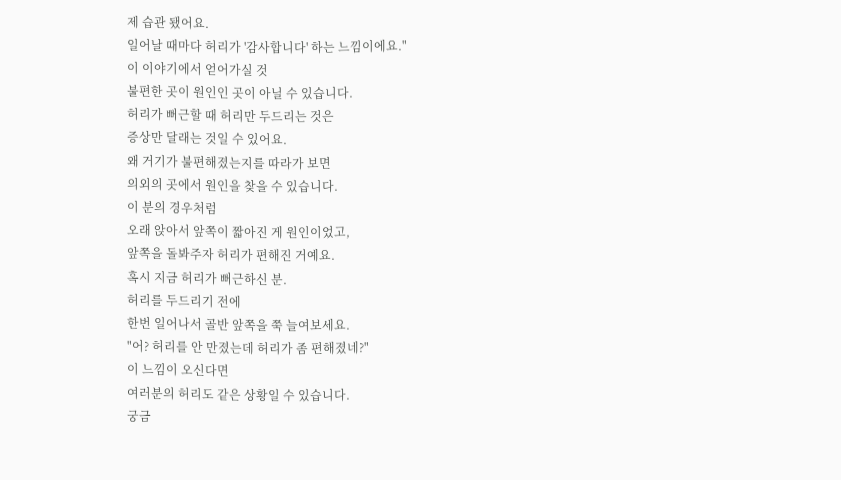제 습관 됐어요.
일어날 때마다 허리가 '감사합니다' 하는 느낌이에요."
이 이야기에서 얻어가실 것
불편한 곳이 원인인 곳이 아닐 수 있습니다.
허리가 뻐근할 때 허리만 두드리는 것은
증상만 달래는 것일 수 있어요.
왜 거기가 불편해졌는지를 따라가 보면
의외의 곳에서 원인을 찾을 수 있습니다.
이 분의 경우처럼
오래 앉아서 앞쪽이 짧아진 게 원인이었고,
앞쪽을 돌봐주자 허리가 편해진 거예요.
혹시 지금 허리가 뻐근하신 분.
허리를 두드리기 전에
한번 일어나서 골반 앞쪽을 쭉 늘여보세요.
"어? 허리를 안 만졌는데 허리가 좀 편해졌네?"
이 느낌이 오신다면
여러분의 허리도 같은 상황일 수 있습니다.
궁금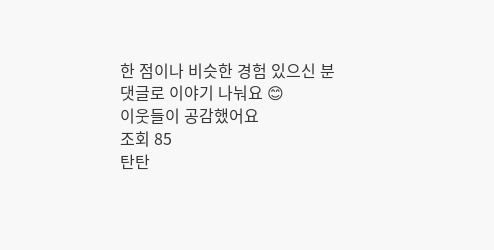한 점이나 비슷한 경험 있으신 분
댓글로 이야기 나눠요 😊
이웃들이 공감했어요
조회 85
탄탄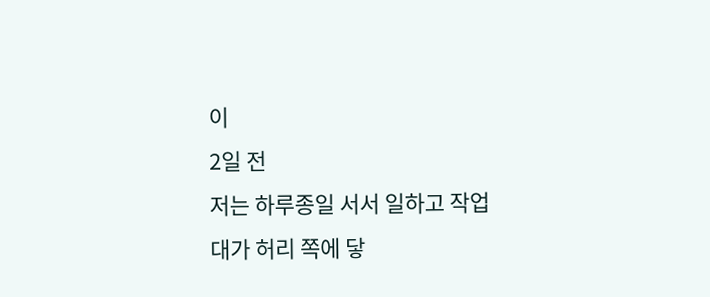이
2일 전
저는 하루종일 서서 일하고 작업대가 허리 쪽에 닿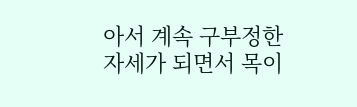아서 계속 구부정한 자세가 되면서 목이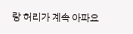랑 허리가 계속 아파요